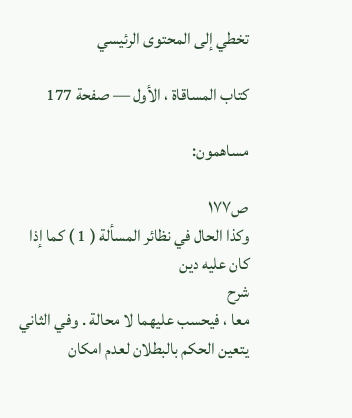تخطي إلى المحتوى الرئيسي

كتاب المساقاة ، الأول — صفحة 177

مساهمون:

ص١٧٧
وكذا الحال في نظائر المسألة ( 1 ) كما إذا كان عليه دين
شرح
معا ، فيحسب عليهما لا محالة . وفي الثاني يتعين الحكم بالبطلان لعدم امكان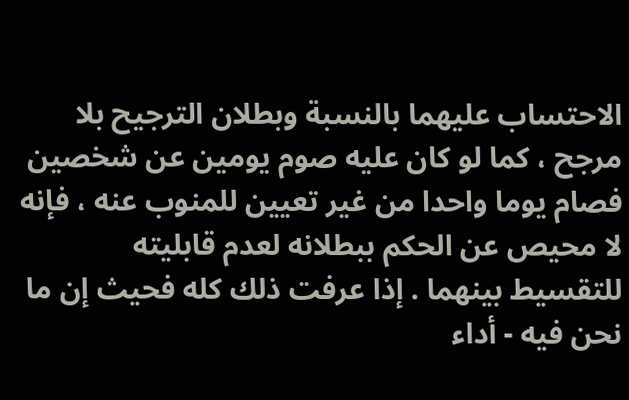الاحتساب عليهما بالنسبة وبطلان الترجيح بلا مرجح ، كما لو كان عليه صوم يومين عن شخصين فصام يوما واحدا من غير تعيين للمنوب عنه ، فإنه لا محيص عن الحكم ببطلانه لعدم قابليته للتقسيط بينهما . إذا عرفت ذلك كله فحيث إن ما نحن فيه - أداء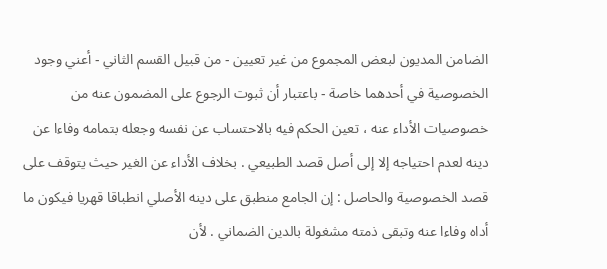الضامن المديون لبعض المجموع من غير تعيين - من قبيل القسم الثاني - أعني وجود الخصوصية في أحدهما خاصة - باعتبار أن ثبوت الرجوع على المضمون عنه من خصوصيات الأداء عنه ، تعين الحكم فيه بالاحتساب عن نفسه وجعله بتمامه وفاءا عن دينه لعدم احتياجه إلا إلى أصل قصد الطبيعي . بخلاف الأداء عن الغير حيث يتوقف على قصد الخصوصية والحاصل : إن الجامع منطبق على دينه الأصلي انطباقا قهريا فيكون ما أداه وفاءا عنه وتبقى ذمته مشغولة بالدين الضماني . لأن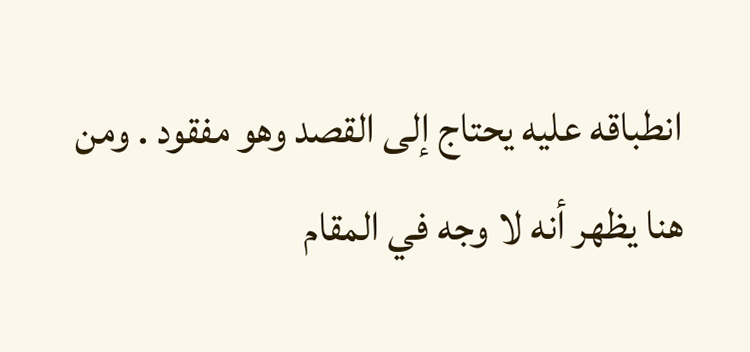انطباقه عليه يحتاج إلى القصد وهو مفقود . ومن هنا يظهر أنه لا وجه في المقام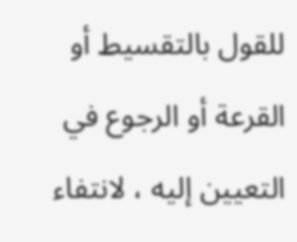للقول بالتقسيط أو القرعة أو الرجوع في التعيين إليه ، لانتفاء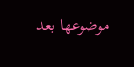موضوعها بعد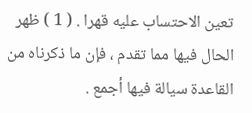تعين الاحتساب عليه قهرا . ( 1 ) ظهر الحال فيها مما تقدم ، فإن ما ذكرناه من القاعدة سيالة فيها أجمع .